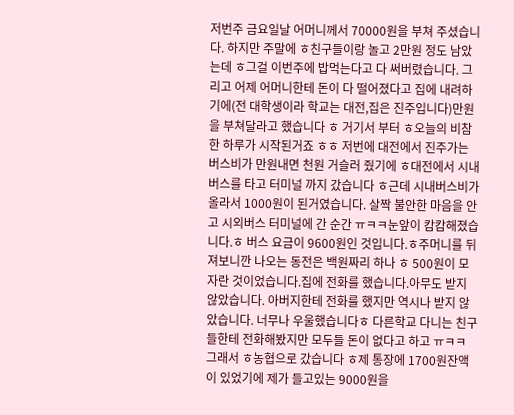저번주 금요일날 어머니께서 70000원을 부쳐 주셨습니다. 하지만 주말에 ㅎ친구들이랑 놀고 2만원 정도 남았는데 ㅎ그걸 이번주에 밥먹는다고 다 써버렸습니다. 그리고 어제 어머니한테 돈이 다 떨어졌다고 집에 내려하기에(전 대학생이라 학교는 대전,집은 진주입니다)만원을 부쳐달라고 했습니다 ㅎ 거기서 부터 ㅎ오늘의 비참한 하루가 시작된거죠 ㅎㅎ 저번에 대전에서 진주가는 버스비가 만원내면 천원 거슬러 줬기에 ㅎ대전에서 시내버스를 타고 터미널 까지 갔습니다 ㅎ근데 시내버스비가 올라서 1000원이 된거였습니다. 살짝 불안한 마음을 안고 시외버스 터미널에 간 순간 ㅠㅋㅋ눈앞이 캄캄해졌습니다.ㅎ 버스 요금이 9600원인 것입니다.ㅎ주머니를 뒤져보니깐 나오는 동전은 백원짜리 하나 ㅎ 500원이 모자란 것이었습니다.집에 전화를 했습니다.아무도 받지 않았습니다. 아버지한테 전화를 했지만 역시나 받지 않았습니다. 너무나 우울했습니다ㅎ 다른학교 다니는 친구들한테 전화해봤지만 모두들 돈이 없다고 하고 ㅠㅋㅋ 그래서 ㅎ농협으로 갔습니다 ㅎ제 통장에 1700원잔액이 있었기에 제가 들고있는 9000원을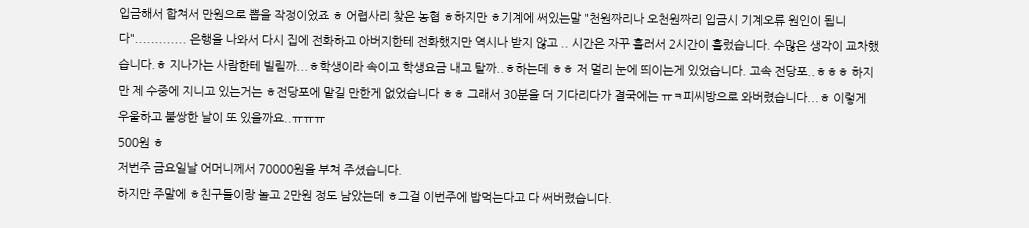입금해서 합쳐서 만원으로 뽑을 작정이었죠 ㅎ 어렵사리 찾은 농협 ㅎ하지만 ㅎ기계에 써있는말 "천원짜리나 오천원짜리 입금시 기계오류 원인이 됩니다"............. 은행을 나와서 다시 집에 전화하고 아버지한테 전화했지만 역시나 받지 않고 .. 시간은 자꾸 흘러서 2시간이 흘렀습니다. 수많은 생각이 교차했습니다.ㅎ 지나가는 사람한테 빌릴까...ㅎ학생이라 속이고 학생요금 내고 탈까..ㅎ하는데 ㅎㅎ 저 멀리 눈에 띄이는게 있었습니다. 고속 전당포..ㅎㅎㅎ 하지만 제 수중에 지니고 있는거는 ㅎ전당포에 맡길 만한게 없었습니다 ㅎㅎ 그래서 30분을 더 기다리다가 결국에는 ㅠㅋ피씨방으로 와버렸습니다...ㅎ 이렇게 우울하고 불쌍한 날이 또 있을까요..ㅠㅠㅠ
500원 ㅎ
저번주 금요일날 어머니께서 70000원을 부쳐 주셨습니다.
하지만 주말에 ㅎ친구들이랑 놀고 2만원 정도 남았는데 ㅎ그걸 이번주에 밥먹는다고 다 써버렸습니다.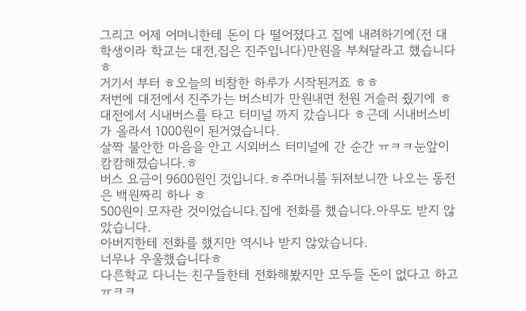그리고 어제 어머니한테 돈이 다 떨어졌다고 집에 내려하기에(전 대학생이라 학교는 대전,집은 진주입니다)만원을 부쳐달라고 했습니다 ㅎ
거기서 부터 ㅎ오늘의 비참한 하루가 시작된거죠 ㅎㅎ
저번에 대전에서 진주가는 버스비가 만원내면 천원 거슬러 줬기에 ㅎ대전에서 시내버스를 타고 터미널 까지 갔습니다 ㅎ근데 시내버스비가 올라서 1000원이 된거였습니다.
살짝 불안한 마음을 안고 시외버스 터미널에 간 순간 ㅠㅋㅋ눈앞이 캄캄해졌습니다.ㅎ
버스 요금이 9600원인 것입니다.ㅎ주머니를 뒤져보니깐 나오는 동전은 백원짜리 하나 ㅎ
500원이 모자란 것이었습니다.집에 전화를 했습니다.아무도 받지 않았습니다.
아버지한테 전화를 했지만 역시나 받지 않았습니다.
너무나 우울했습니다ㅎ
다른학교 다니는 친구들한테 전화해봤지만 모두들 돈이 없다고 하고 ㅠㅋㅋ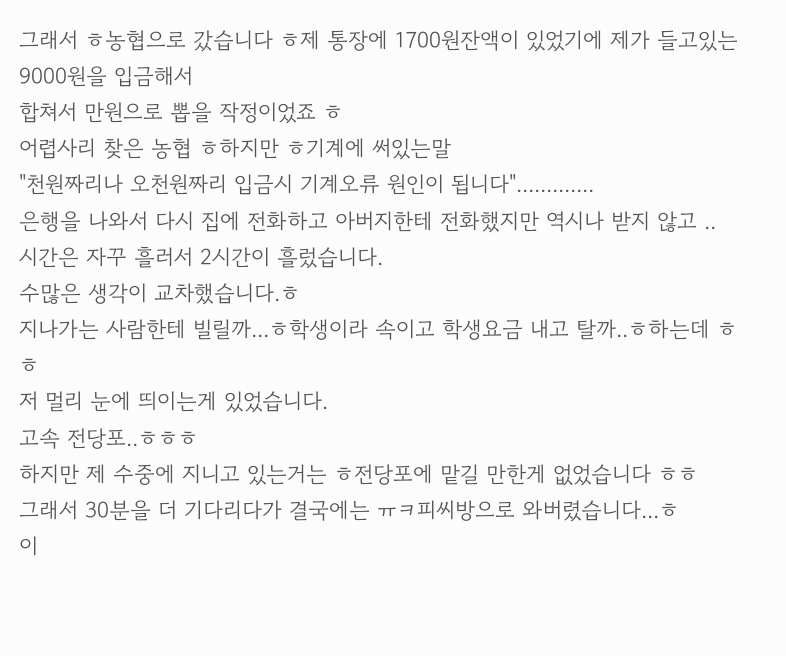그래서 ㅎ농협으로 갔습니다 ㅎ제 통장에 1700원잔액이 있었기에 제가 들고있는 9000원을 입금해서
합쳐서 만원으로 뽑을 작정이었죠 ㅎ
어렵사리 찾은 농협 ㅎ하지만 ㅎ기계에 써있는말
"천원짜리나 오천원짜리 입금시 기계오류 원인이 됩니다".............
은행을 나와서 다시 집에 전화하고 아버지한테 전화했지만 역시나 받지 않고 ..
시간은 자꾸 흘러서 2시간이 흘렀습니다.
수많은 생각이 교차했습니다.ㅎ
지나가는 사람한테 빌릴까...ㅎ학생이라 속이고 학생요금 내고 탈까..ㅎ하는데 ㅎㅎ
저 멀리 눈에 띄이는게 있었습니다.
고속 전당포..ㅎㅎㅎ
하지만 제 수중에 지니고 있는거는 ㅎ전당포에 맡길 만한게 없었습니다 ㅎㅎ
그래서 30분을 더 기다리다가 결국에는 ㅠㅋ피씨방으로 와버렸습니다...ㅎ
이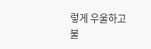렇게 우울하고 불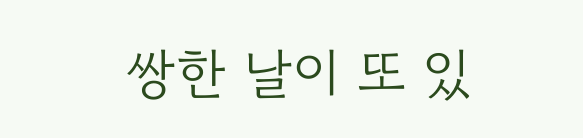쌍한 날이 또 있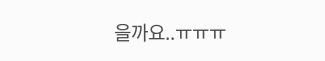을까요..ㅠㅠㅠ